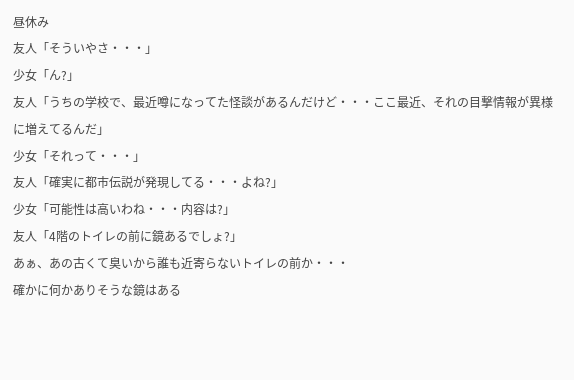昼休み
友人「そういやさ・・・」
少女「ん?」
友人「うちの学校で、最近噂になってた怪談があるんだけど・・・ここ最近、それの目撃情報が異様に増えてるんだ」
少女「それって・・・」
友人「確実に都市伝説が発現してる・・・よね?」
少女「可能性は高いわね・・・内容は?」
友人「4階のトイレの前に鏡あるでしょ?」
あぁ、あの古くて臭いから誰も近寄らないトイレの前か・・・
確かに何かありそうな鏡はある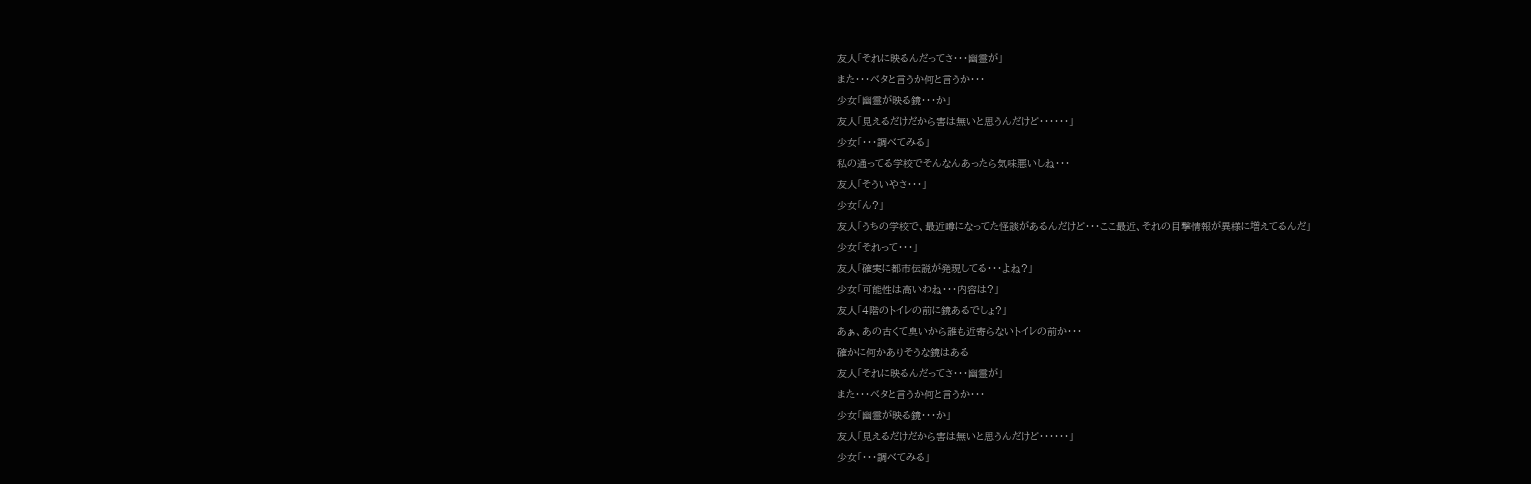友人「それに映るんだってさ・・・幽霊が」
また・・・ベタと言うか何と言うか・・・
少女「幽霊が映る鏡・・・か」
友人「見えるだけだから害は無いと思うんだけど・・・・・・」
少女「・・・調べてみる」
私の通ってる学校でそんなんあったら気味悪いしね・・・
友人「そういやさ・・・」
少女「ん?」
友人「うちの学校で、最近噂になってた怪談があるんだけど・・・ここ最近、それの目撃情報が異様に増えてるんだ」
少女「それって・・・」
友人「確実に都市伝説が発現してる・・・よね?」
少女「可能性は高いわね・・・内容は?」
友人「4階のトイレの前に鏡あるでしょ?」
あぁ、あの古くて臭いから誰も近寄らないトイレの前か・・・
確かに何かありそうな鏡はある
友人「それに映るんだってさ・・・幽霊が」
また・・・ベタと言うか何と言うか・・・
少女「幽霊が映る鏡・・・か」
友人「見えるだけだから害は無いと思うんだけど・・・・・・」
少女「・・・調べてみる」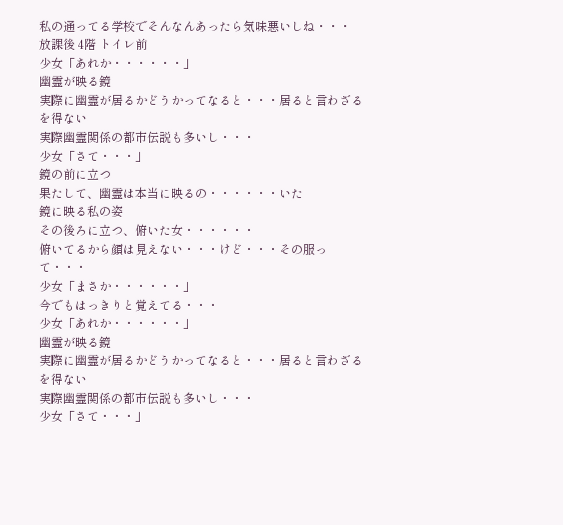私の通ってる学校でそんなんあったら気味悪いしね・・・
放課後 4階 トイレ前
少女「あれか・・・・・・」
幽霊が映る鏡
実際に幽霊が居るかどうかってなると・・・居ると言わざるを得ない
実際幽霊関係の都市伝説も多いし・・・
少女「さて・・・」
鏡の前に立つ
果たして、幽霊は本当に映るの・・・・・・いた
鏡に映る私の姿
その後ろに立つ、俯いた女・・・・・・
俯いてるから顔は見えない・・・けど・・・その服って・・・
少女「まさか・・・・・・」
今でもはっきりと覚えてる・・・
少女「あれか・・・・・・」
幽霊が映る鏡
実際に幽霊が居るかどうかってなると・・・居ると言わざるを得ない
実際幽霊関係の都市伝説も多いし・・・
少女「さて・・・」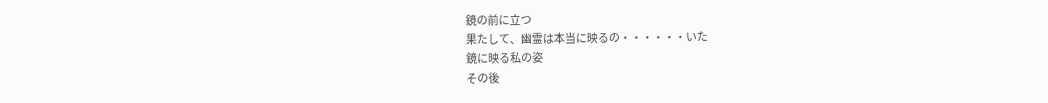鏡の前に立つ
果たして、幽霊は本当に映るの・・・・・・いた
鏡に映る私の姿
その後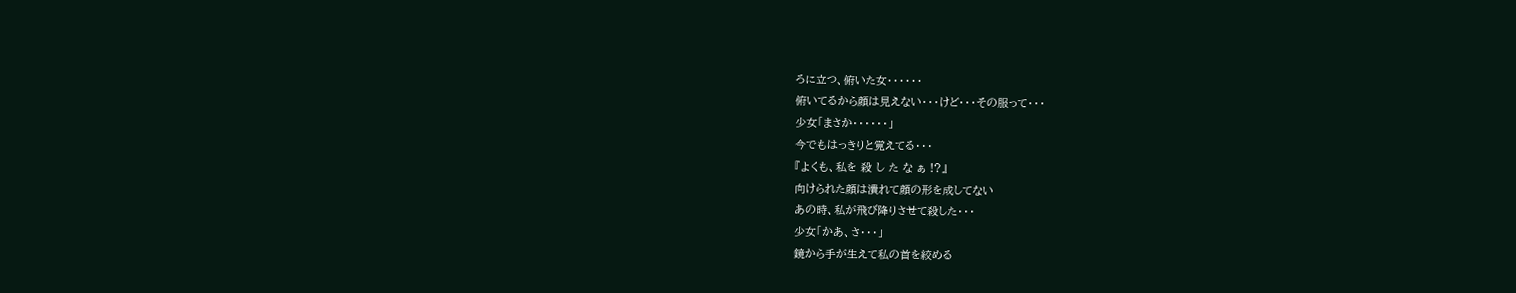ろに立つ、俯いた女・・・・・・
俯いてるから顔は見えない・・・けど・・・その服って・・・
少女「まさか・・・・・・」
今でもはっきりと覚えてる・・・
『よくも、私を 殺 し た な ぁ !?』
向けられた顔は潰れて顔の形を成してない
あの時、私が飛び降りさせて殺した・・・
少女「かあ、さ・・・」
鏡から手が生えて私の首を絞める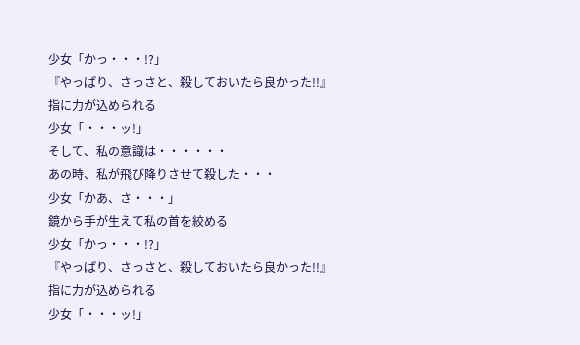少女「かっ・・・!?」
『やっぱり、さっさと、殺しておいたら良かった!!』
指に力が込められる
少女「・・・ッ!」
そして、私の意識は・・・・・・
あの時、私が飛び降りさせて殺した・・・
少女「かあ、さ・・・」
鏡から手が生えて私の首を絞める
少女「かっ・・・!?」
『やっぱり、さっさと、殺しておいたら良かった!!』
指に力が込められる
少女「・・・ッ!」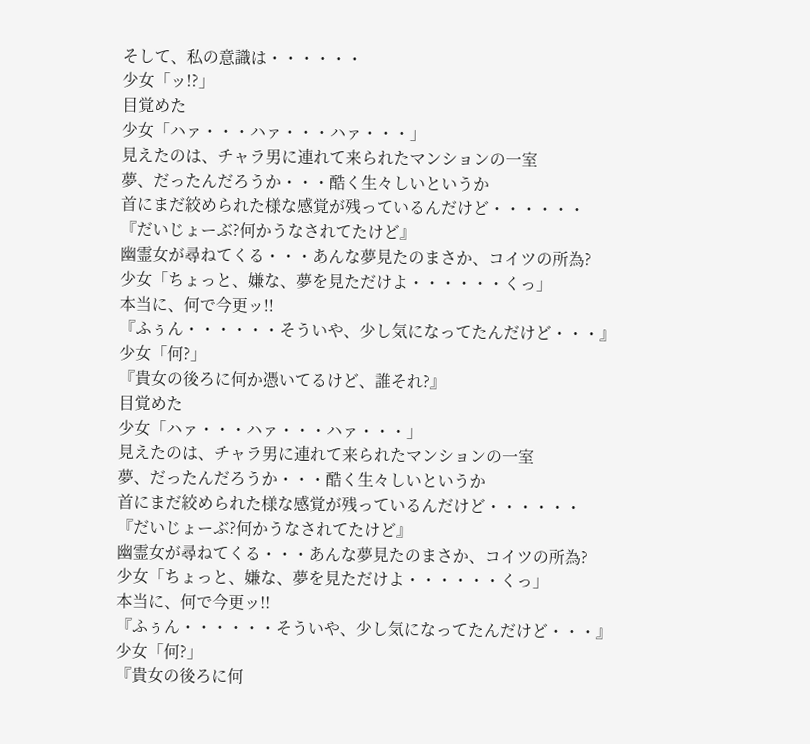そして、私の意識は・・・・・・
少女「ッ!?」
目覚めた
少女「ハァ・・・ハァ・・・ハァ・・・」
見えたのは、チャラ男に連れて来られたマンションの一室
夢、だったんだろうか・・・酷く生々しいというか
首にまだ絞められた様な感覚が残っているんだけど・・・・・・
『だいじょーぶ?何かうなされてたけど』
幽霊女が尋ねてくる・・・あんな夢見たのまさか、コイツの所為?
少女「ちょっと、嫌な、夢を見ただけよ・・・・・・くっ」
本当に、何で今更ッ!!
『ふぅん・・・・・・そういや、少し気になってたんだけど・・・』
少女「何?」
『貴女の後ろに何か憑いてるけど、誰それ?』
目覚めた
少女「ハァ・・・ハァ・・・ハァ・・・」
見えたのは、チャラ男に連れて来られたマンションの一室
夢、だったんだろうか・・・酷く生々しいというか
首にまだ絞められた様な感覚が残っているんだけど・・・・・・
『だいじょーぶ?何かうなされてたけど』
幽霊女が尋ねてくる・・・あんな夢見たのまさか、コイツの所為?
少女「ちょっと、嫌な、夢を見ただけよ・・・・・・くっ」
本当に、何で今更ッ!!
『ふぅん・・・・・・そういや、少し気になってたんだけど・・・』
少女「何?」
『貴女の後ろに何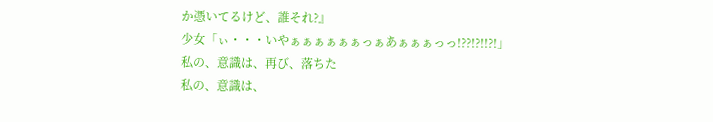か憑いてるけど、誰それ?』
少女「ぃ・・・いやぁぁぁぁぁぁっぁあぁぁぁっっ!??!?!!?!」
私の、意識は、再び、落ちた
私の、意識は、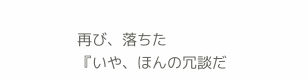再び、落ちた
『いや、ほんの冗談だ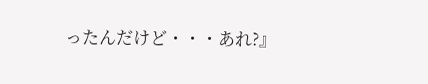ったんだけど・・・あれ?』